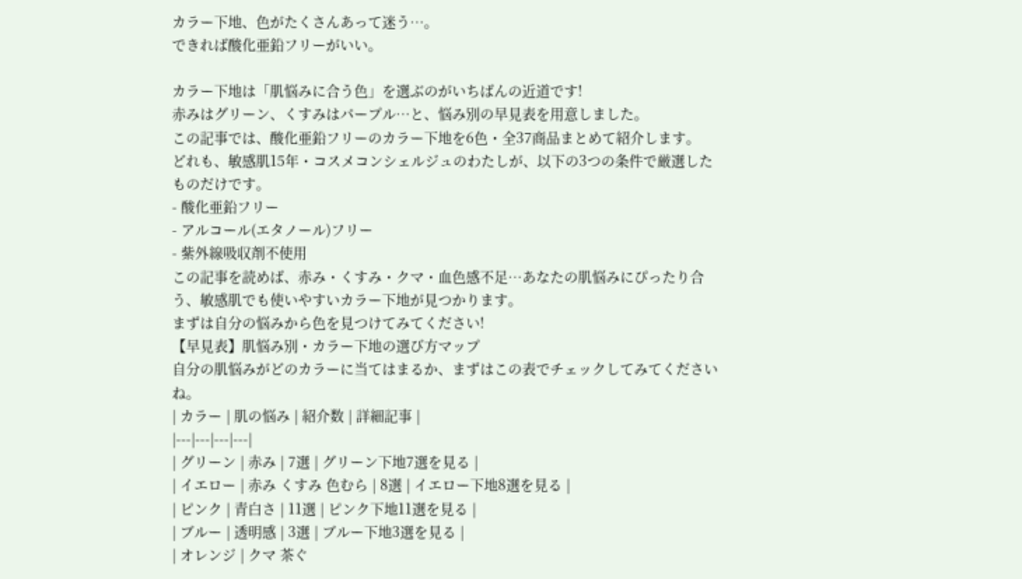カラー下地、色がたくさんあって迷う⋯。
できれば酸化亜鉛フリーがいい。

カラー下地は「肌悩みに合う色」を選ぶのがいちばんの近道です!
赤みはグリーン、くすみはパープル⋯と、悩み別の早見表を用意しました。
この記事では、酸化亜鉛フリーのカラー下地を6色・全37商品まとめて紹介します。
どれも、敏感肌15年・コスメコンシェルジュのわたしが、以下の3つの条件で厳選したものだけです。
- 酸化亜鉛フリー
- アルコール(エタノール)フリー
- 紫外線吸収剤不使用
この記事を読めば、赤み・くすみ・クマ・血色感不足⋯あなたの肌悩みにぴったり合う、敏感肌でも使いやすいカラー下地が見つかります。
まずは自分の悩みから色を見つけてみてください!
【早見表】肌悩み別・カラー下地の選び方マップ
自分の肌悩みがどのカラーに当てはまるか、まずはこの表でチェックしてみてくださいね。
| カラー | 肌の悩み | 紹介数 | 詳細記事 |
|---|---|---|---|
| グリーン | 赤み | 7選 | グリーン下地7選を見る |
| イエロー | 赤み くすみ 色むら | 8選 | イエロー下地8選を見る |
| ピンク | 青白さ | 11選 | ピンク下地11選を見る |
| ブルー | 透明感 | 3選 | ブルー下地3選を見る |
| オレンジ | クマ 茶ぐ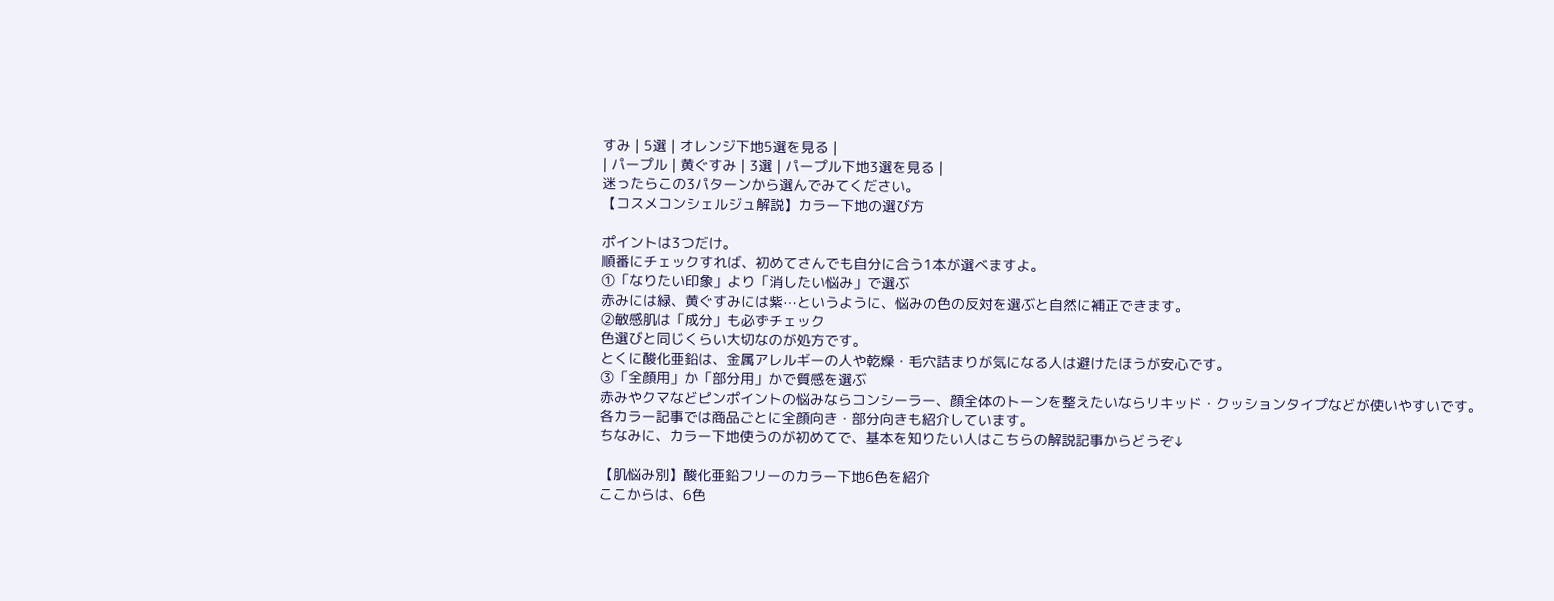すみ | 5選 | オレンジ下地5選を見る |
| パープル | 黄ぐすみ | 3選 | パープル下地3選を見る |
迷ったらこの3パターンから選んでみてください。
【コスメコンシェルジュ解説】カラー下地の選び方

ポイントは3つだけ。
順番にチェックすれば、初めてさんでも自分に合う1本が選べますよ。
①「なりたい印象」より「消したい悩み」で選ぶ
赤みには緑、黄ぐすみには紫⋯というように、悩みの色の反対を選ぶと自然に補正できます。
②敏感肌は「成分」も必ずチェック
色選びと同じくらい大切なのが処方です。
とくに酸化亜鉛は、金属アレルギーの人や乾燥・毛穴詰まりが気になる人は避けたほうが安心です。
③「全顔用」か「部分用」かで質感を選ぶ
赤みやクマなどピンポイントの悩みならコンシーラー、顔全体のトーンを整えたいならリキッド・クッションタイプなどが使いやすいです。
各カラー記事では商品ごとに全顔向き・部分向きも紹介しています。
ちなみに、カラー下地使うのが初めてで、基本を知りたい人はこちらの解説記事からどうぞ↓

【肌悩み別】酸化亜鉛フリーのカラー下地6色を紹介
ここからは、6色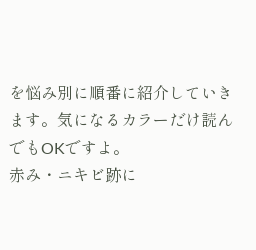を悩み別に順番に紹介していきます。気になるカラーだけ読んでもOKですよ。
赤み・ニキビ跡に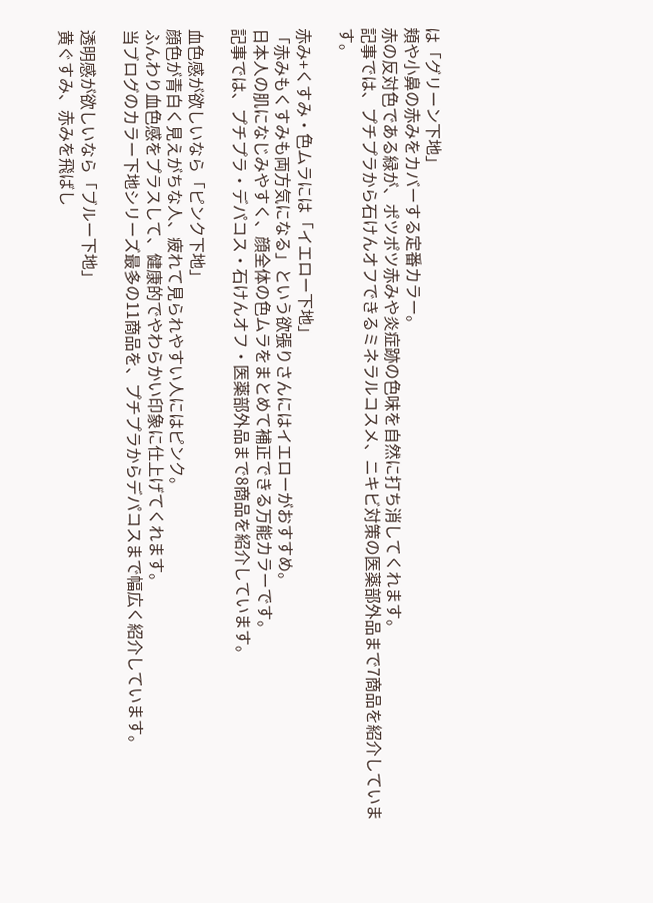は「グリーン下地」
頬や小鼻の赤みをカバーする定番カラー。
赤の反対色である緑が、ポツポツ赤みや炎症跡の色味を自然に打ち消してくれます。
記事では、プチプラから石けんオフできるミネラルコスメ、ニキビ対策の医薬部外品まで7商品を紹介しています。

赤み+くすみ・色ムラには「イエロー下地」
「赤みもくすみも両方気になる」という欲張りさんにはイエローがおすすめ。
日本人の肌になじみやすく、顔全体の色ムラをまとめて補正できる万能カラーです。
記事では、プチプラ・デパコス・石けんオフ・医薬部外品まで8商品を紹介しています。

血色感が欲しいなら「ピンク下地」
顔色が青白く見えがちな人、疲れて見られやすい人にはピンク。
ふんわり血色感をプラスして、健康的でやわらかい印象に仕上げてくれます。
当ブログのカラー下地シリーズ最多の11商品を、プチプラからデパコスまで幅広く紹介しています。

透明感が欲しいなら「ブルー下地」
黄ぐすみ、赤みを飛ばし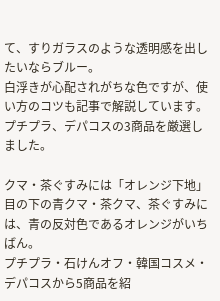て、すりガラスのような透明感を出したいならブルー。
白浮きが心配されがちな色ですが、使い方のコツも記事で解説しています。
プチプラ、デパコスの3商品を厳選しました。

クマ・茶ぐすみには「オレンジ下地」
目の下の青クマ・茶クマ、茶ぐすみには、青の反対色であるオレンジがいちばん。
プチプラ・石けんオフ・韓国コスメ・デパコスから5商品を紹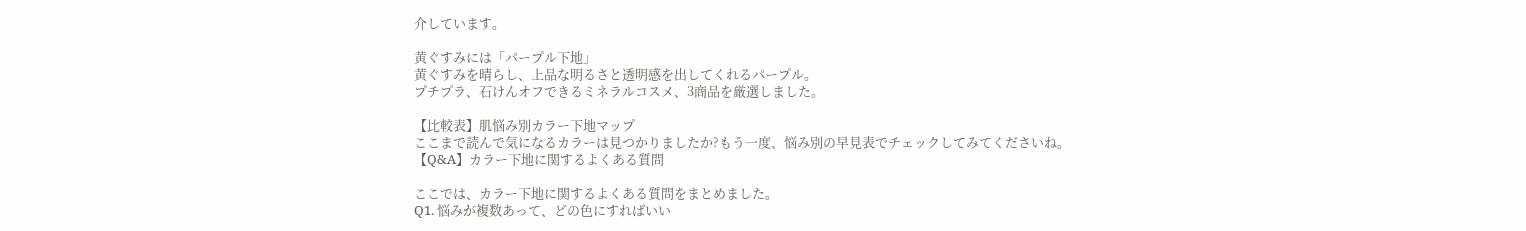介しています。

黄ぐすみには「パープル下地」
黄ぐすみを晴らし、上品な明るさと透明感を出してくれるパープル。
プチプラ、石けんオフできるミネラルコスメ、3商品を厳選しました。

【比較表】肌悩み別カラー下地マップ
ここまで読んで気になるカラーは見つかりましたか?もう一度、悩み別の早見表でチェックしてみてくださいね。
【Q&A】カラー下地に関するよくある質問

ここでは、カラー下地に関するよくある質問をまとめました。
Q1. 悩みが複数あって、どの色にすればいい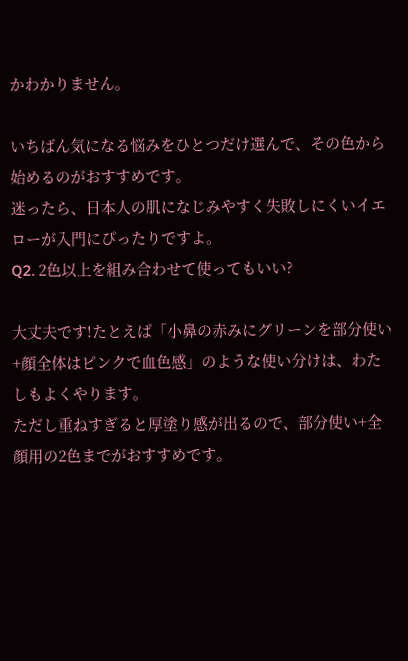かわかりません。

いちばん気になる悩みをひとつだけ選んで、その色から始めるのがおすすめです。
迷ったら、日本人の肌になじみやすく失敗しにくいイエローが入門にぴったりですよ。
Q2. 2色以上を組み合わせて使ってもいい?

大丈夫です!たとえば「小鼻の赤みにグリーンを部分使い+顔全体はピンクで血色感」のような使い分けは、わたしもよくやります。
ただし重ねすぎると厚塗り感が出るので、部分使い+全顔用の2色までがおすすめです。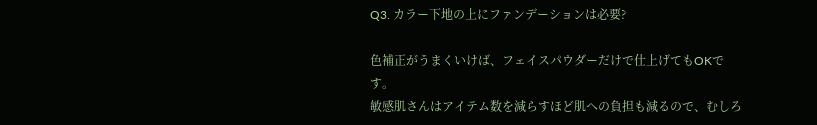Q3. カラー下地の上にファンデーションは必要?

色補正がうまくいけば、フェイスパウダーだけで仕上げてもOKです。
敏感肌さんはアイテム数を減らすほど肌への負担も減るので、むしろ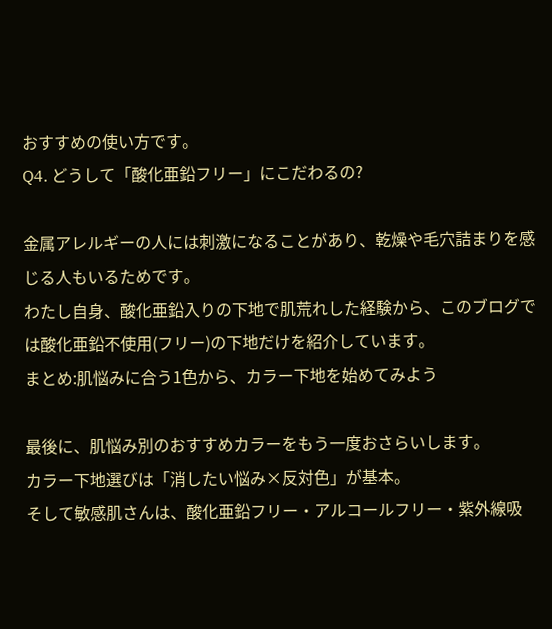おすすめの使い方です。
Q4. どうして「酸化亜鉛フリー」にこだわるの?

金属アレルギーの人には刺激になることがあり、乾燥や毛穴詰まりを感じる人もいるためです。
わたし自身、酸化亜鉛入りの下地で肌荒れした経験から、このブログでは酸化亜鉛不使用(フリー)の下地だけを紹介しています。
まとめ:肌悩みに合う1色から、カラー下地を始めてみよう

最後に、肌悩み別のおすすめカラーをもう一度おさらいします。
カラー下地選びは「消したい悩み×反対色」が基本。
そして敏感肌さんは、酸化亜鉛フリー・アルコールフリー・紫外線吸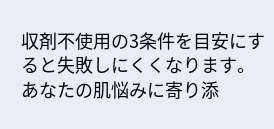収剤不使用の3条件を目安にすると失敗しにくくなります。
あなたの肌悩みに寄り添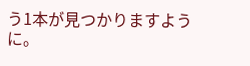う1本が見つかりますように。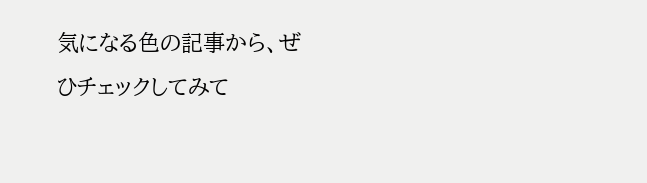気になる色の記事から、ぜひチェックしてみて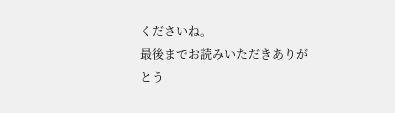くださいね。
最後までお読みいただきありがとう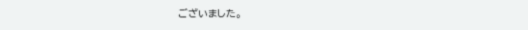ございました。